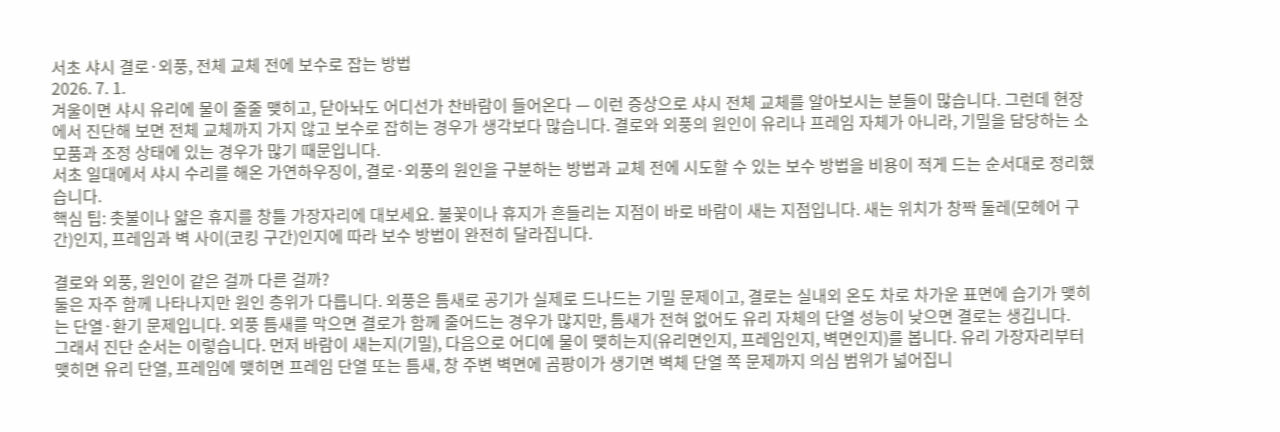서초 샤시 결로·외풍, 전체 교체 전에 보수로 잡는 방법
2026. 7. 1.
겨울이면 샤시 유리에 물이 줄줄 맺히고, 닫아놔도 어디선가 찬바람이 들어온다 — 이런 증상으로 샤시 전체 교체를 알아보시는 분들이 많습니다. 그런데 현장에서 진단해 보면 전체 교체까지 가지 않고 보수로 잡히는 경우가 생각보다 많습니다. 결로와 외풍의 원인이 유리나 프레임 자체가 아니라, 기밀을 담당하는 소모품과 조정 상태에 있는 경우가 많기 때문입니다.
서초 일대에서 샤시 수리를 해온 가연하우징이, 결로·외풍의 원인을 구분하는 방법과 교체 전에 시도할 수 있는 보수 방법을 비용이 적게 드는 순서대로 정리했습니다.
핵심 팁: 촛불이나 얇은 휴지를 창틀 가장자리에 대보세요. 불꽃이나 휴지가 흔들리는 지점이 바로 바람이 새는 지점입니다. 새는 위치가 창짝 둘레(모헤어 구간)인지, 프레임과 벽 사이(코킹 구간)인지에 따라 보수 방법이 완전히 달라집니다.

결로와 외풍, 원인이 같은 걸까 다른 걸까?
둘은 자주 함께 나타나지만 원인 층위가 다릅니다. 외풍은 틈새로 공기가 실제로 드나드는 기밀 문제이고, 결로는 실내외 온도 차로 차가운 표면에 습기가 맺히는 단열·환기 문제입니다. 외풍 틈새를 막으면 결로가 함께 줄어드는 경우가 많지만, 틈새가 전혀 없어도 유리 자체의 단열 성능이 낮으면 결로는 생깁니다.
그래서 진단 순서는 이렇습니다. 먼저 바람이 새는지(기밀), 다음으로 어디에 물이 맺히는지(유리면인지, 프레임인지, 벽면인지)를 봅니다. 유리 가장자리부터 맺히면 유리 단열, 프레임에 맺히면 프레임 단열 또는 틈새, 창 주변 벽면에 곰팡이가 생기면 벽체 단열 쪽 문제까지 의심 범위가 넓어집니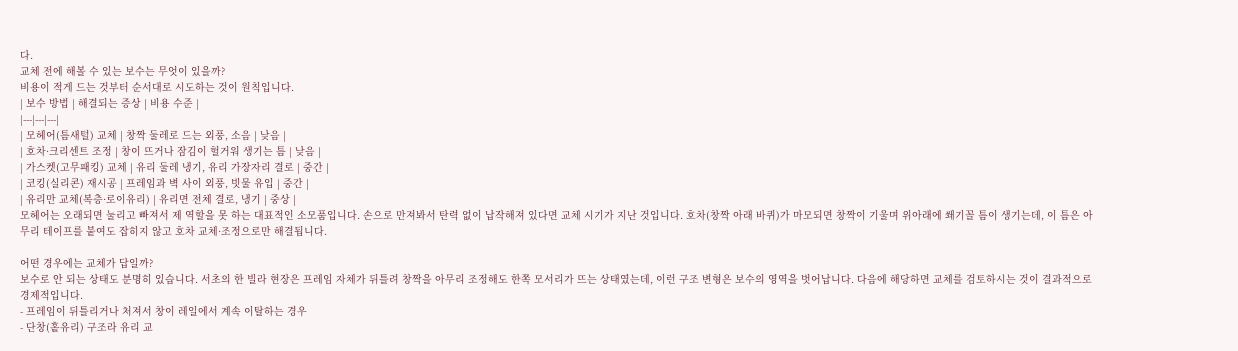다.
교체 전에 해볼 수 있는 보수는 무엇이 있을까?
비용이 적게 드는 것부터 순서대로 시도하는 것이 원칙입니다.
| 보수 방법 | 해결되는 증상 | 비용 수준 |
|---|---|---|
| 모헤어(틈새털) 교체 | 창짝 둘레로 드는 외풍, 소음 | 낮음 |
| 호차·크리센트 조정 | 창이 뜨거나 잠김이 헐거워 생기는 틈 | 낮음 |
| 가스켓(고무패킹) 교체 | 유리 둘레 냉기, 유리 가장자리 결로 | 중간 |
| 코킹(실리콘) 재시공 | 프레임과 벽 사이 외풍, 빗물 유입 | 중간 |
| 유리만 교체(복층·로이유리) | 유리면 전체 결로, 냉기 | 중상 |
모헤어는 오래되면 눌리고 빠져서 제 역할을 못 하는 대표적인 소모품입니다. 손으로 만져봐서 탄력 없이 납작해져 있다면 교체 시기가 지난 것입니다. 호차(창짝 아래 바퀴)가 마모되면 창짝이 기울며 위아래에 쐐기꼴 틈이 생기는데, 이 틈은 아무리 테이프를 붙여도 잡히지 않고 호차 교체·조정으로만 해결됩니다.

어떤 경우에는 교체가 답일까?
보수로 안 되는 상태도 분명히 있습니다. 서초의 한 빌라 현장은 프레임 자체가 뒤틀려 창짝을 아무리 조정해도 한쪽 모서리가 뜨는 상태였는데, 이런 구조 변형은 보수의 영역을 벗어납니다. 다음에 해당하면 교체를 검토하시는 것이 결과적으로 경제적입니다.
- 프레임이 뒤틀리거나 처져서 창이 레일에서 계속 이탈하는 경우
- 단창(홑유리) 구조라 유리 교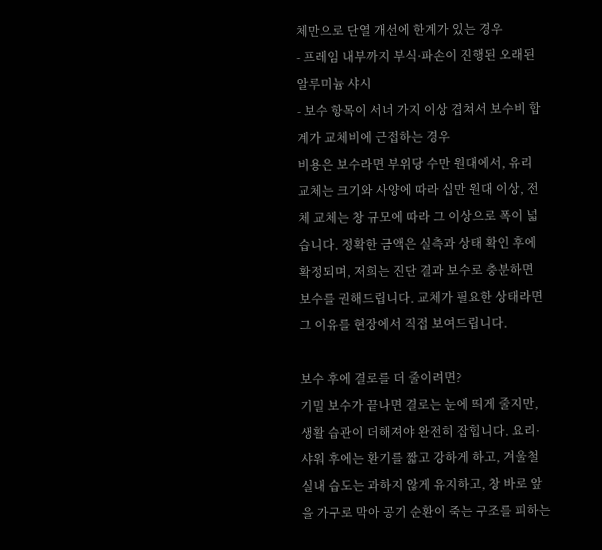체만으로 단열 개선에 한계가 있는 경우
- 프레임 내부까지 부식·파손이 진행된 오래된 알루미늄 샤시
- 보수 항목이 서너 가지 이상 겹쳐서 보수비 합계가 교체비에 근접하는 경우
비용은 보수라면 부위당 수만 원대에서, 유리 교체는 크기와 사양에 따라 십만 원대 이상, 전체 교체는 창 규모에 따라 그 이상으로 폭이 넓습니다. 정확한 금액은 실측과 상태 확인 후에 확정되며, 저희는 진단 결과 보수로 충분하면 보수를 권해드립니다. 교체가 필요한 상태라면 그 이유를 현장에서 직접 보여드립니다.

보수 후에 결로를 더 줄이려면?
기밀 보수가 끝나면 결로는 눈에 띄게 줄지만, 생활 습관이 더해져야 완전히 잡힙니다. 요리·샤워 후에는 환기를 짧고 강하게 하고, 겨울철 실내 습도는 과하지 않게 유지하고, 창 바로 앞을 가구로 막아 공기 순환이 죽는 구조를 피하는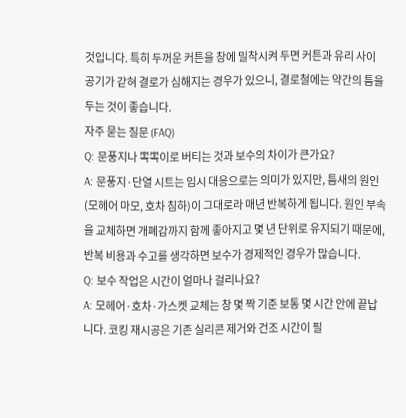것입니다. 특히 두꺼운 커튼을 창에 밀착시켜 두면 커튼과 유리 사이 공기가 갇혀 결로가 심해지는 경우가 있으니, 결로철에는 약간의 틈을 두는 것이 좋습니다.
자주 묻는 질문 (FAQ)
Q: 문풍지나 뽁뽁이로 버티는 것과 보수의 차이가 큰가요?
A: 문풍지·단열 시트는 임시 대응으로는 의미가 있지만, 틈새의 원인(모헤어 마모, 호차 침하)이 그대로라 매년 반복하게 됩니다. 원인 부속을 교체하면 개폐감까지 함께 좋아지고 몇 년 단위로 유지되기 때문에, 반복 비용과 수고를 생각하면 보수가 경제적인 경우가 많습니다.
Q: 보수 작업은 시간이 얼마나 걸리나요?
A: 모헤어·호차·가스켓 교체는 창 몇 짝 기준 보통 몇 시간 안에 끝납니다. 코킹 재시공은 기존 실리콘 제거와 건조 시간이 필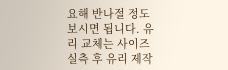요해 반나절 정도 보시면 됩니다. 유리 교체는 사이즈 실측 후 유리 제작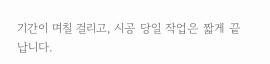기간이 며칠 걸리고, 시공 당일 작업은 짧게 끝납니다.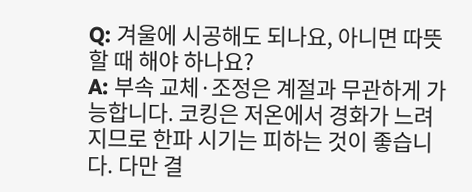Q: 겨울에 시공해도 되나요, 아니면 따뜻할 때 해야 하나요?
A: 부속 교체·조정은 계절과 무관하게 가능합니다. 코킹은 저온에서 경화가 느려지므로 한파 시기는 피하는 것이 좋습니다. 다만 결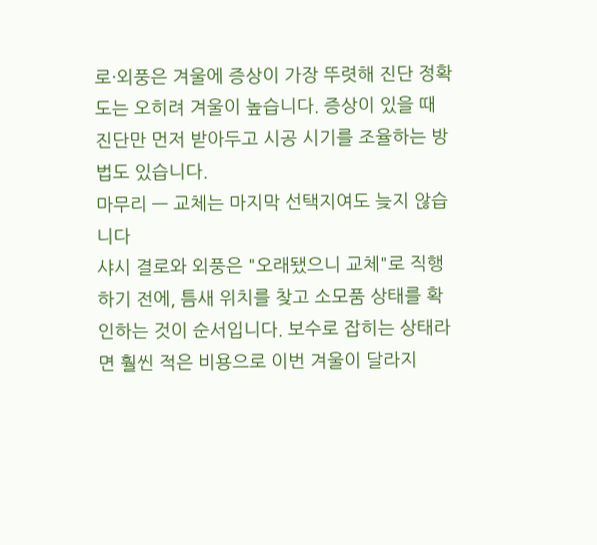로·외풍은 겨울에 증상이 가장 뚜렷해 진단 정확도는 오히려 겨울이 높습니다. 증상이 있을 때 진단만 먼저 받아두고 시공 시기를 조율하는 방법도 있습니다.
마무리 — 교체는 마지막 선택지여도 늦지 않습니다
샤시 결로와 외풍은 "오래됐으니 교체"로 직행하기 전에, 틈새 위치를 찾고 소모품 상태를 확인하는 것이 순서입니다. 보수로 잡히는 상태라면 훨씬 적은 비용으로 이번 겨울이 달라지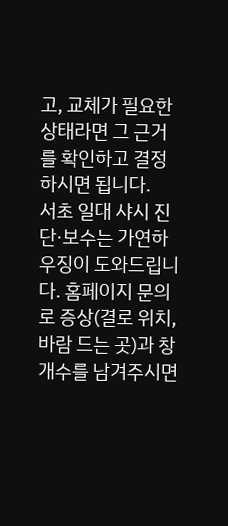고, 교체가 필요한 상태라면 그 근거를 확인하고 결정하시면 됩니다.
서초 일대 샤시 진단·보수는 가연하우징이 도와드립니다. 홈페이지 문의로 증상(결로 위치, 바람 드는 곳)과 창 개수를 남겨주시면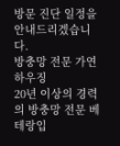방문 진단 일정을 안내드리겠습니다.
방충망 전문 가연하우징
20년 이상의 경력의 방충망 전문 베테랑입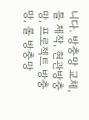니다. 방충망 교체, 틀 제작, 현관방충망, 프로젝트 방충망, 롤 방충망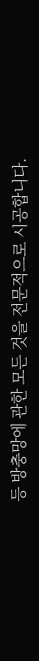등 방충망에 관한 모든 것을 전문적으로 시공합니다.